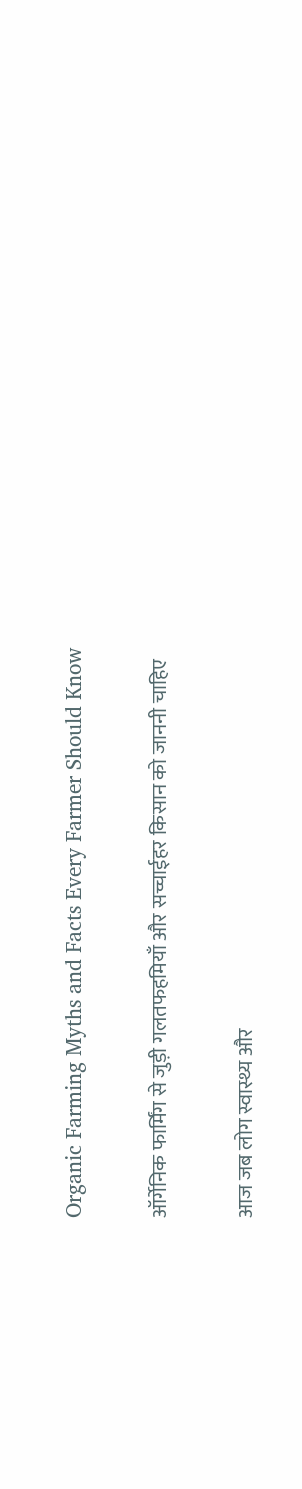Organic Farming Myths and Facts Every Farmer Should Know

ऑर्गेनिक फार्मिंग से जुड़ी गलतफहमियाँ और सच्चाईहर किसान को जाननी चाहिए

आज जब लोग स्वास्थ्य और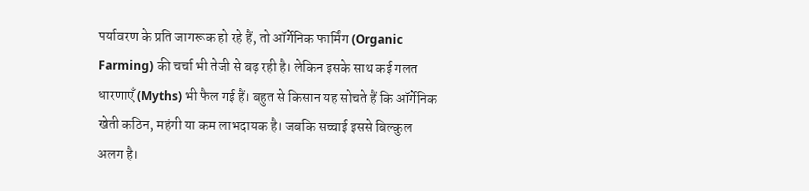पर्यावरण के प्रति जागरूक हो रहे हैं, तो ऑर्गेनिक फार्मिंग (Organic Farming) की चर्चा भी तेजी से बढ़ रही है। लेकिन इसके साथ कई गलत धारणाएँ (Myths) भी फैल गई हैं। बहुत से किसान यह सोचते हैं कि ऑर्गेनिक खेती कठिन, महंगी या कम लाभदायक है। जबकि सच्चाई इससे बिल्कुल अलग है।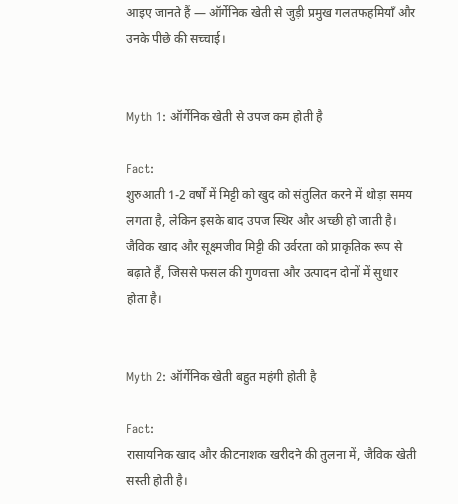आइए जानते हैं — ऑर्गेनिक खेती से जुड़ी प्रमुख गलतफहमियाँ और उनके पीछे की सच्चाई।


Myth 1: ऑर्गेनिक खेती से उपज कम होती है

Fact:
शुरुआती 1-2 वर्षों में मिट्टी को खुद को संतुलित करने में थोड़ा समय लगता है, लेकिन इसके बाद उपज स्थिर और अच्छी हो जाती है।
जैविक खाद और सूक्ष्मजीव मिट्टी की उर्वरता को प्राकृतिक रूप से बढ़ाते हैं, जिससे फसल की गुणवत्ता और उत्पादन दोनों में सुधार होता है।


Myth 2: ऑर्गेनिक खेती बहुत महंगी होती है

Fact:
रासायनिक खाद और कीटनाशक खरीदने की तुलना में, जैविक खेती सस्ती होती है।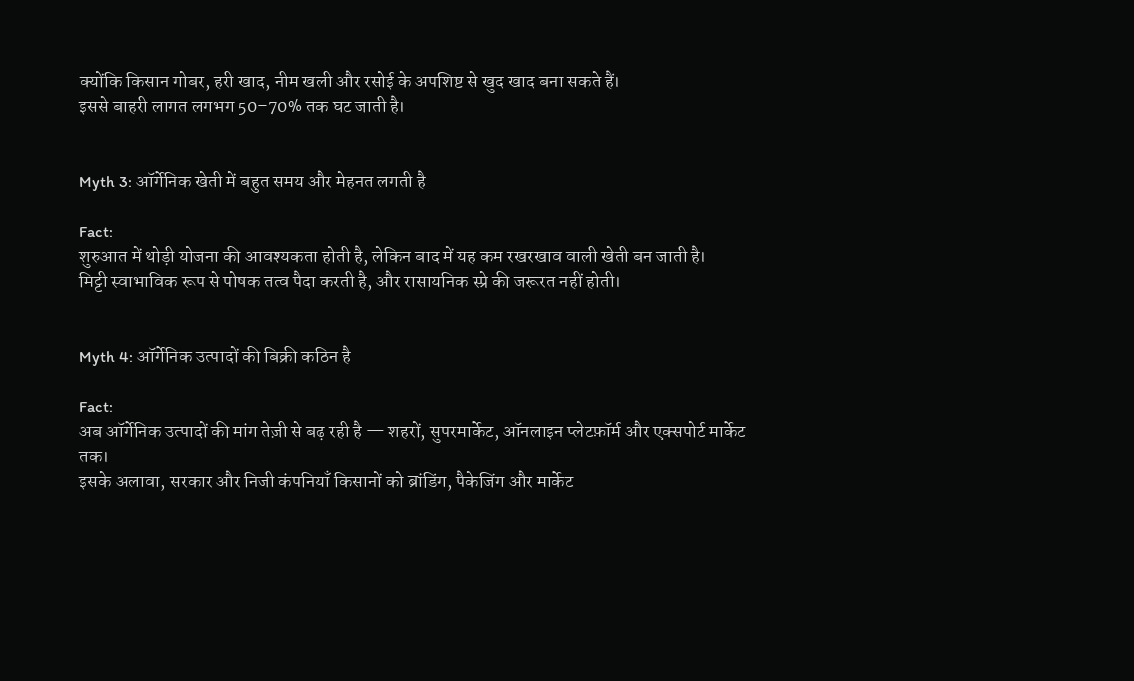क्योंकि किसान गोबर, हरी खाद, नीम खली और रसोई के अपशिष्ट से खुद खाद बना सकते हैं।
इससे बाहरी लागत लगभग 50–70% तक घट जाती है।


Myth 3: ऑर्गेनिक खेती में बहुत समय और मेहनत लगती है

Fact:
शुरुआत में थोड़ी योजना की आवश्यकता होती है, लेकिन बाद में यह कम रखरखाव वाली खेती बन जाती है।
मिट्टी स्वाभाविक रूप से पोषक तत्व पैदा करती है, और रासायनिक स्प्रे की जरूरत नहीं होती।


Myth 4: ऑर्गेनिक उत्पादों की बिक्री कठिन है

Fact:
अब ऑर्गेनिक उत्पादों की मांग तेज़ी से बढ़ रही है — शहरों, सुपरमार्केट, ऑनलाइन प्लेटफ़ॉर्म और एक्सपोर्ट मार्केट तक।
इसके अलावा, सरकार और निजी कंपनियाँ किसानों को ब्रांडिंग, पैकेजिंग और मार्केट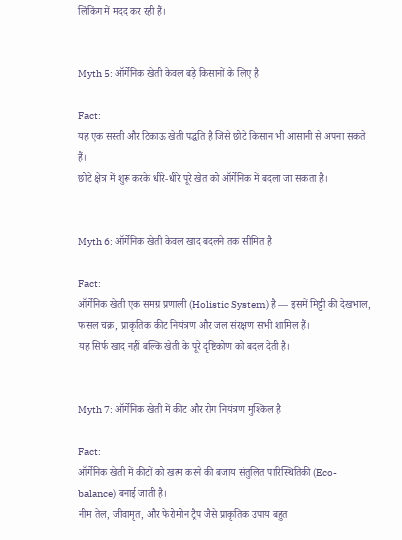लिंकिंग में मदद कर रही हैं।


Myth 5: ऑर्गेनिक खेती केवल बड़े किसानों के लिए है

Fact:
यह एक सस्ती और टिकाऊ खेती पद्धति है जिसे छोटे किसान भी आसानी से अपना सकते हैं।
छोटे क्षेत्र में शुरू करके धीरे-धीरे पूरे खेत को ऑर्गेनिक में बदला जा सकता है।


Myth 6: ऑर्गेनिक खेती केवल खाद बदलने तक सीमित है

Fact:
ऑर्गेनिक खेती एक समग्र प्रणाली (Holistic System) है — इसमें मिट्टी की देखभाल, फसल चक्र, प्राकृतिक कीट नियंत्रण और जल संरक्षण सभी शामिल हैं।
यह सिर्फ खाद नहीं बल्कि खेती के पूरे दृष्टिकोण को बदल देती है।


Myth 7: ऑर्गेनिक खेती में कीट और रोग नियंत्रण मुश्किल है

Fact:
ऑर्गेनिक खेती में कीटों को खत्म करने की बजाय संतुलित पारिस्थितिकी (Eco-balance) बनाई जाती है।
नीम तेल, जीवामृत, और फेरोमोन ट्रैप जैसे प्राकृतिक उपाय बहुत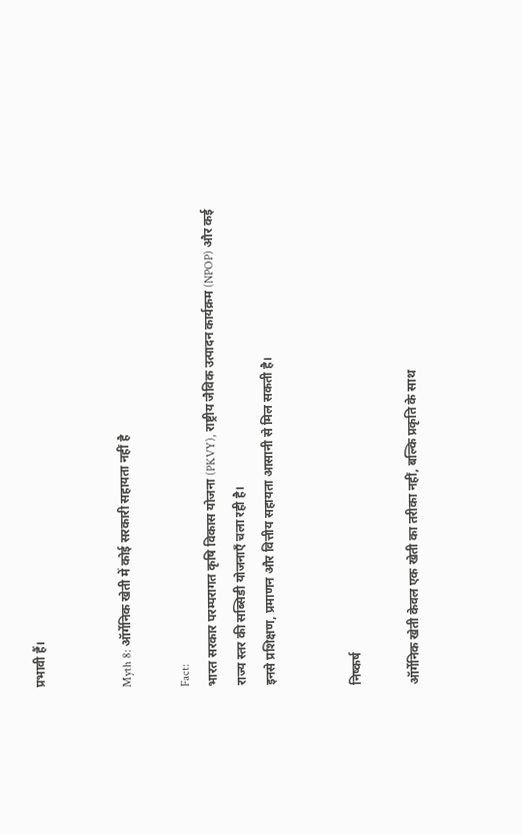प्रभावी हैं।


Myth 8: ऑर्गेनिक खेती में कोई सरकारी सहायता नहीं है

Fact:
भारत सरकार परम्परागत कृषि विकास योजना (PKVY), राष्ट्रीय जैविक उत्पादन कार्यक्रम (NPOP) और कई राज्य स्तर की सब्सिडी योजनाएँ चला रही है।
इनसे प्रशिक्षण, प्रमाणन और वित्तीय सहायता आसानी से मिल सकती है।


निष्कर्ष

ऑर्गेनिक खेती केवल एक खेती का तरीका नहीं, बल्कि प्रकृति के साथ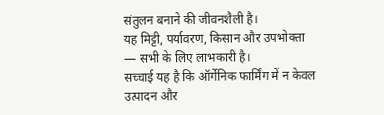संतुलन बनाने की जीवनशैली है।
यह मिट्टी, पर्यावरण, किसान और उपभोक्ता — सभी के लिए लाभकारी है।
सच्चाई यह है कि ऑर्गेनिक फार्मिंग में न केवल उत्पादन और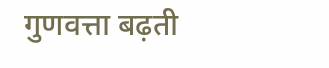गुणवत्ता बढ़ती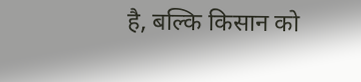है, बल्कि किसान को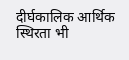दीर्घकालिक आर्थिक स्थिरता भी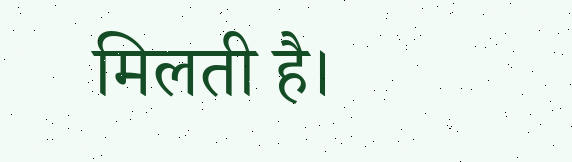मिलती है।